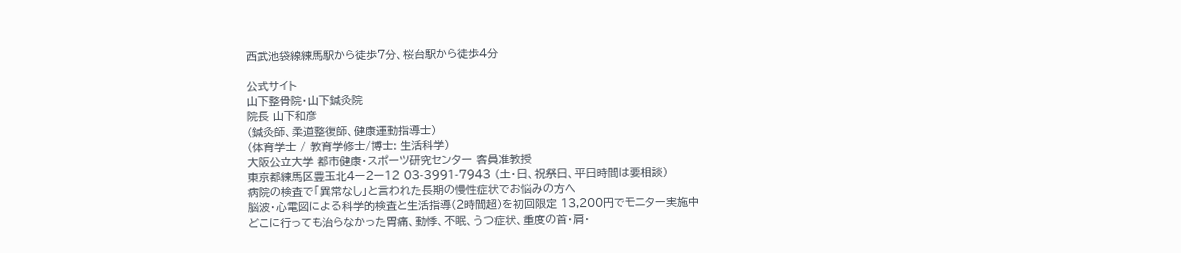西武池袋線練馬駅から徒歩7分、桜台駅から徒歩4分

公式サイト
山下整骨院・山下鍼灸院
院長 山下和彦
(鍼灸師、柔道整復師、健康運動指導士)
(体育学士 / 教育学修士/博士: 生活科学)
大阪公立大学 都市健康・スポーツ研究センター 客員准教授
東京都練馬区豊玉北4ー2ー12 03-3991-7943 (土・日、祝祭日、平日時間は要相談)
病院の検査で「異常なし」と言われた長期の慢性症状でお悩みの方へ
脳波・心電図による科学的検査と生活指導(2時間超)を初回限定 13,200円でモニター実施中
どこに行っても治らなかった胃痛、動悸、不眠、うつ症状、重度の首・肩・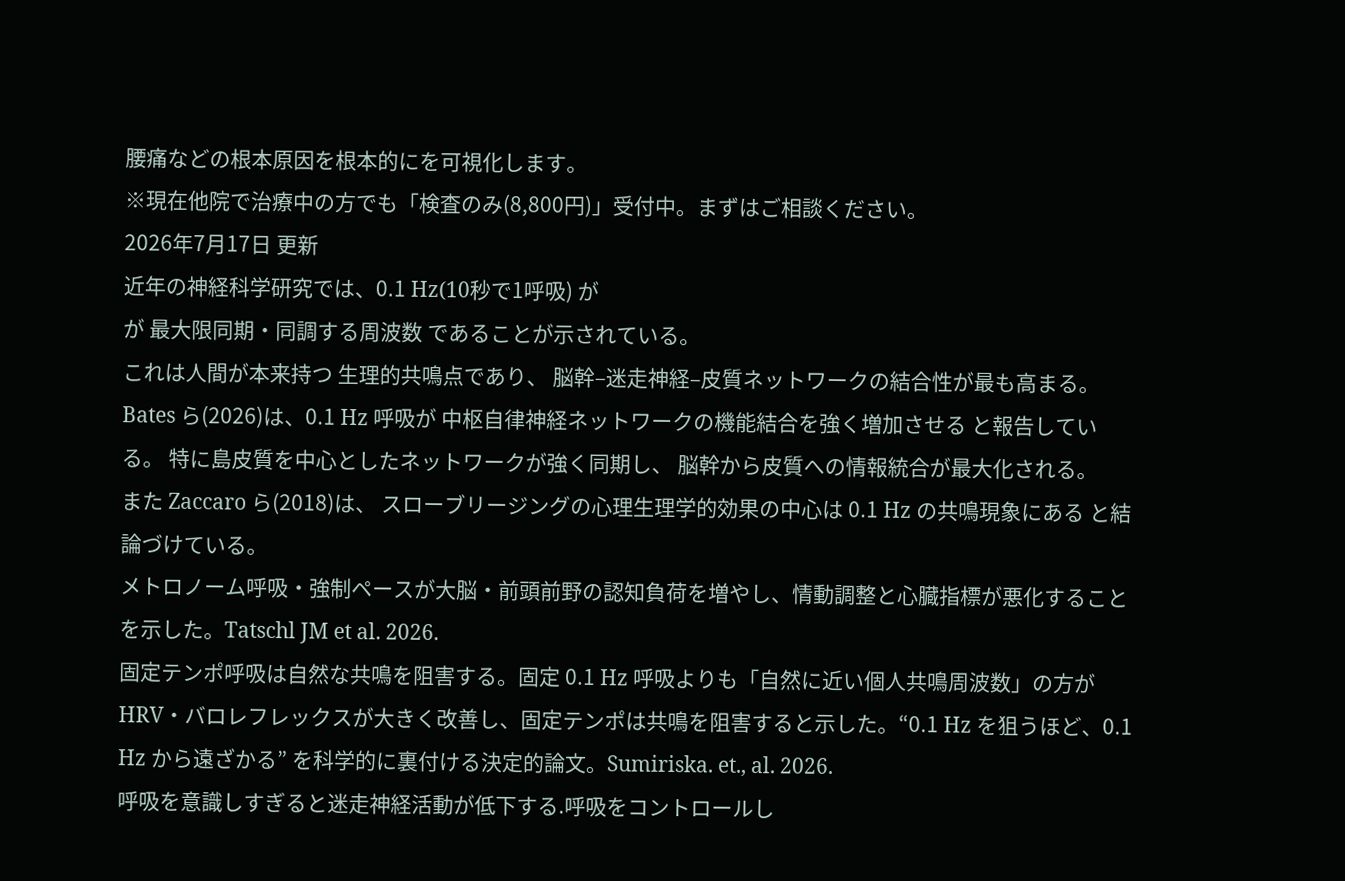腰痛などの根本原因を根本的にを可視化します。
※現在他院で治療中の方でも「検査のみ(8,800円)」受付中。まずはご相談ください。
2026年7月17日 更新
近年の神経科学研究では、0.1 Hz(10秒で1呼吸) が
が 最大限同期・同調する周波数 であることが示されている。
これは人間が本来持つ 生理的共鳴点であり、 脳幹–迷走神経–皮質ネットワークの結合性が最も高まる。
Bates ら(2026)は、0.1 Hz 呼吸が 中枢自律神経ネットワークの機能結合を強く増加させる と報告している。 特に島皮質を中心としたネットワークが強く同期し、 脳幹から皮質への情報統合が最大化される。
また Zaccaro ら(2018)は、 スローブリージングの心理生理学的効果の中心は 0.1 Hz の共鳴現象にある と結論づけている。
メトロノーム呼吸・強制ペースが大脳・前頭前野の認知負荷を増やし、情動調整と心臓指標が悪化することを示した。Tatschl JM et al. 2026.
固定テンポ呼吸は自然な共鳴を阻害する。固定 0.1 Hz 呼吸よりも「自然に近い個人共鳴周波数」の方が HRV・バロレフレックスが大きく改善し、固定テンポは共鳴を阻害すると示した。“0.1 Hz を狙うほど、0.1 Hz から遠ざかる” を科学的に裏付ける決定的論文。Sumiriska. et., al. 2026.
呼吸を意識しすぎると迷走神経活動が低下する.呼吸をコントロールし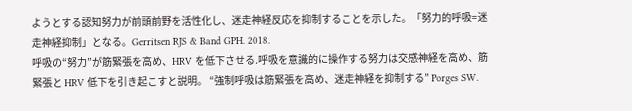ようとする認知努力が前頭前野を活性化し、迷走神経反応を抑制することを示した。「努力的呼吸=迷走神経抑制」となる。Gerritsen RJS & Band GPH. 2018.
呼吸の“努力”が筋緊張を高め、HRV を低下させる.呼吸を意識的に操作する努力は交感神経を高め、筋緊張と HRV 低下を引き起こすと説明。 “強制呼吸は筋緊張を高め、迷走神経を抑制する” Porges SW.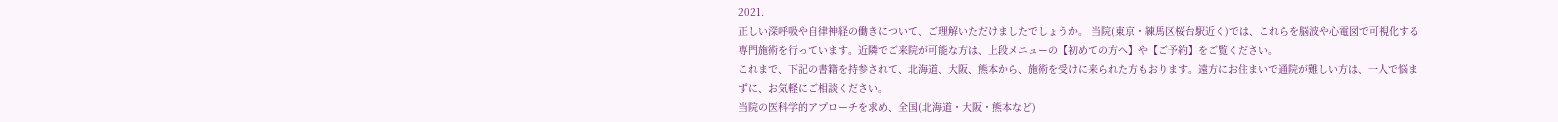2021.
正しい深呼吸や自律神経の働きについて、ご理解いただけましたでしょうか。 当院(東京・練馬区桜台駅近く)では、これらを脳波や心電図で可視化する専門施術を行っています。近隣でご来院が可能な方は、上段メニューの【初めての方へ】や【ご予約】をご覧ください。
これまで、下記の書籍を持参されて、北海道、大阪、熊本から、施術を受けに来られた方もおります。遠方にお住まいで通院が難しい方は、一人で悩まずに、お気軽にご相談ください。
当院の医科学的アプローチを求め、全国(北海道・大阪・熊本など)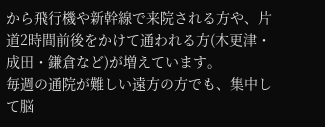から飛行機や新幹線で来院される方や、片道2時間前後をかけて通われる方(木更津・成田・鎌倉など)が増えています。
毎週の通院が難しい遠方の方でも、集中して脳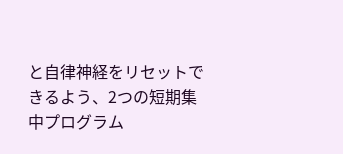と自律神経をリセットできるよう、2つの短期集中プログラム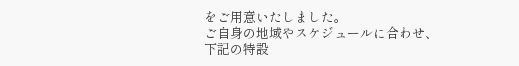をご用意いたしました。
ご自身の地域やスケジュールに合わせ、下記の特設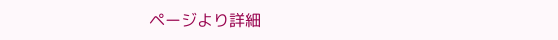ページより詳細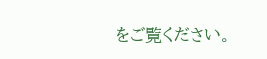をご覧ください。